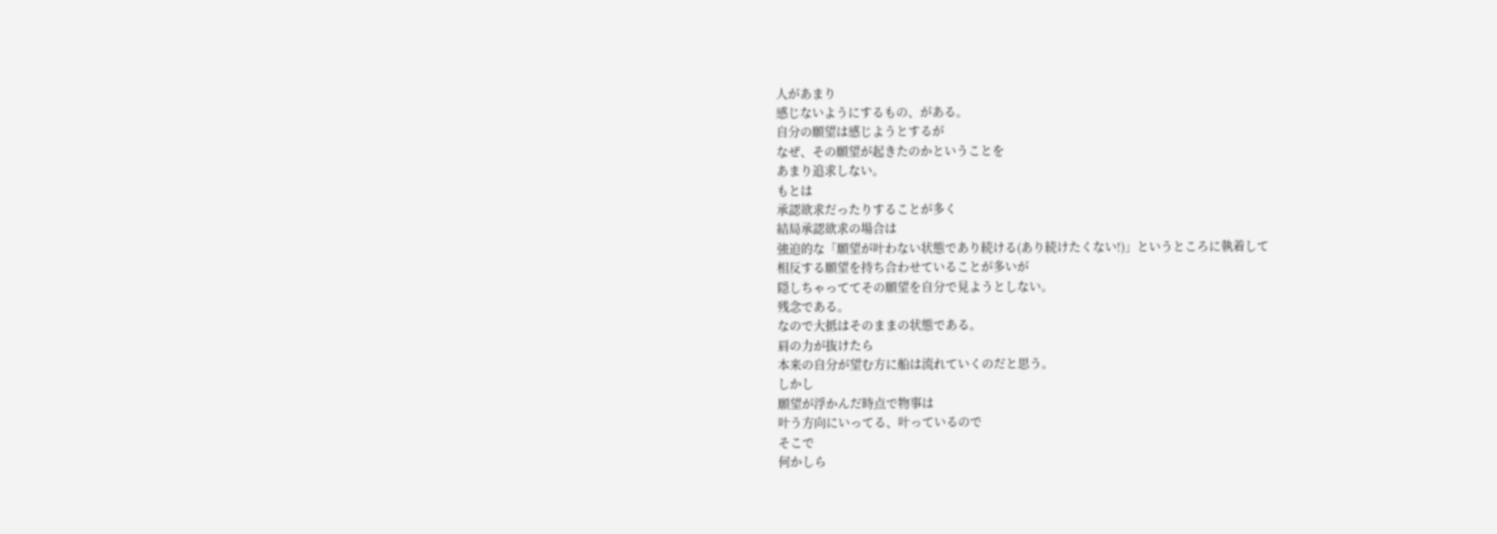人があまり
感じないようにするもの、がある。
自分の願望は感じようとするが
なぜ、その願望が起きたのかということを
あまり追求しない。
もとは
承認欲求だったりすることが多く
結局承認欲求の場合は
強迫的な「願望が叶わない状態であり続ける(あり続けたくない!)」というところに執着して
相反する願望を持ち合わせていることが多いが
隠しちゃっててその願望を自分で見ようとしない。
残念である。
なので大抵はそのままの状態である。
肩の力が抜けたら
本来の自分が望む方に船は流れていくのだと思う。
しかし
願望が浮かんだ時点で物事は
叶う方向にいってる、叶っているので
そこで
何かしら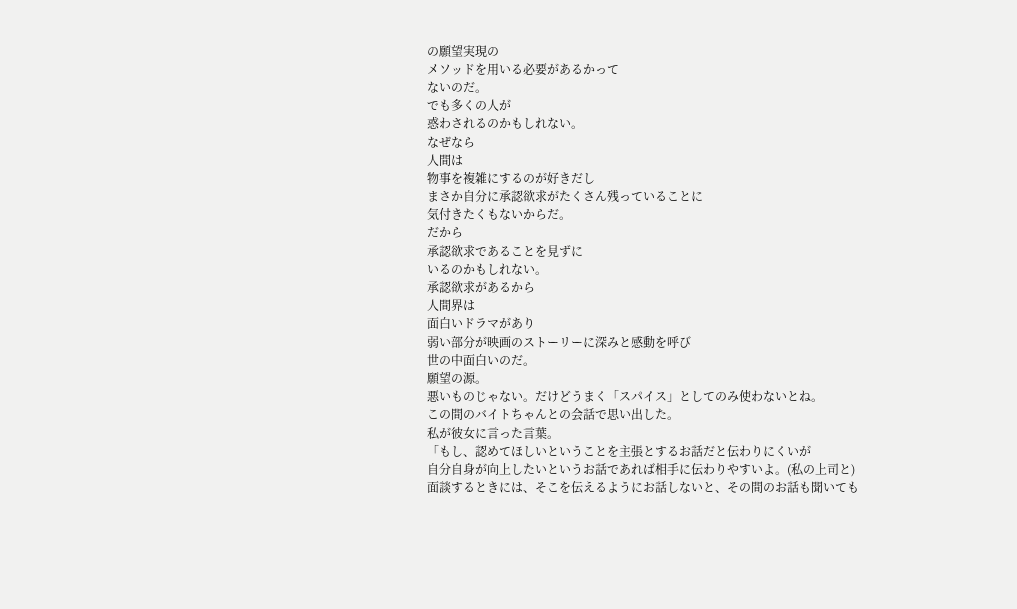の願望実現の
メソッドを用いる必要があるかって
ないのだ。
でも多くの人が
惑わされるのかもしれない。
なぜなら
人間は
物事を複雑にするのが好きだし
まさか自分に承認欲求がたくさん残っていることに
気付きたくもないからだ。
だから
承認欲求であることを見ずに
いるのかもしれない。
承認欲求があるから
人間界は
面白いドラマがあり
弱い部分が映画のストーリーに深みと感動を呼び
世の中面白いのだ。
願望の源。
悪いものじゃない。だけどうまく「スパイス」としてのみ使わないとね。
この間のバイトちゃんとの会話で思い出した。
私が彼女に言った言葉。
「もし、認めてほしいということを主張とするお話だと伝わりにくいが
自分自身が向上したいというお話であれば相手に伝わりやすいよ。(私の上司と)面談するときには、そこを伝えるようにお話しないと、その間のお話も聞いても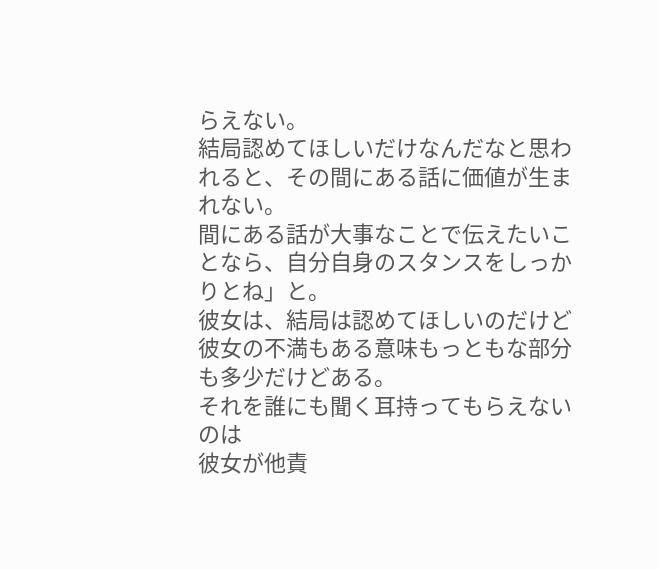らえない。
結局認めてほしいだけなんだなと思われると、その間にある話に価値が生まれない。
間にある話が大事なことで伝えたいことなら、自分自身のスタンスをしっかりとね」と。
彼女は、結局は認めてほしいのだけど
彼女の不満もある意味もっともな部分も多少だけどある。
それを誰にも聞く耳持ってもらえないのは
彼女が他責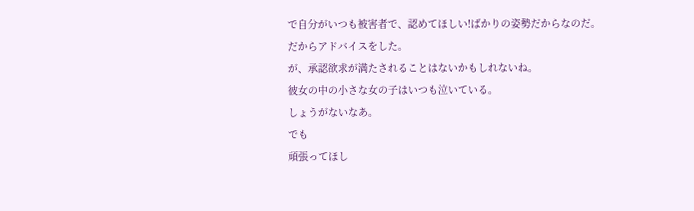で自分がいつも被害者で、認めてほしい!ばかりの姿勢だからなのだ。
だからアドバイスをした。
が、承認欲求が満たされることはないかもしれないね。
彼女の中の小さな女の子はいつも泣いている。
しょうがないなあ。
でも
頑張ってほし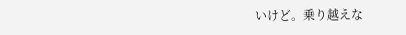いけど。乗り越えな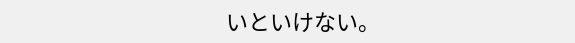いといけない。